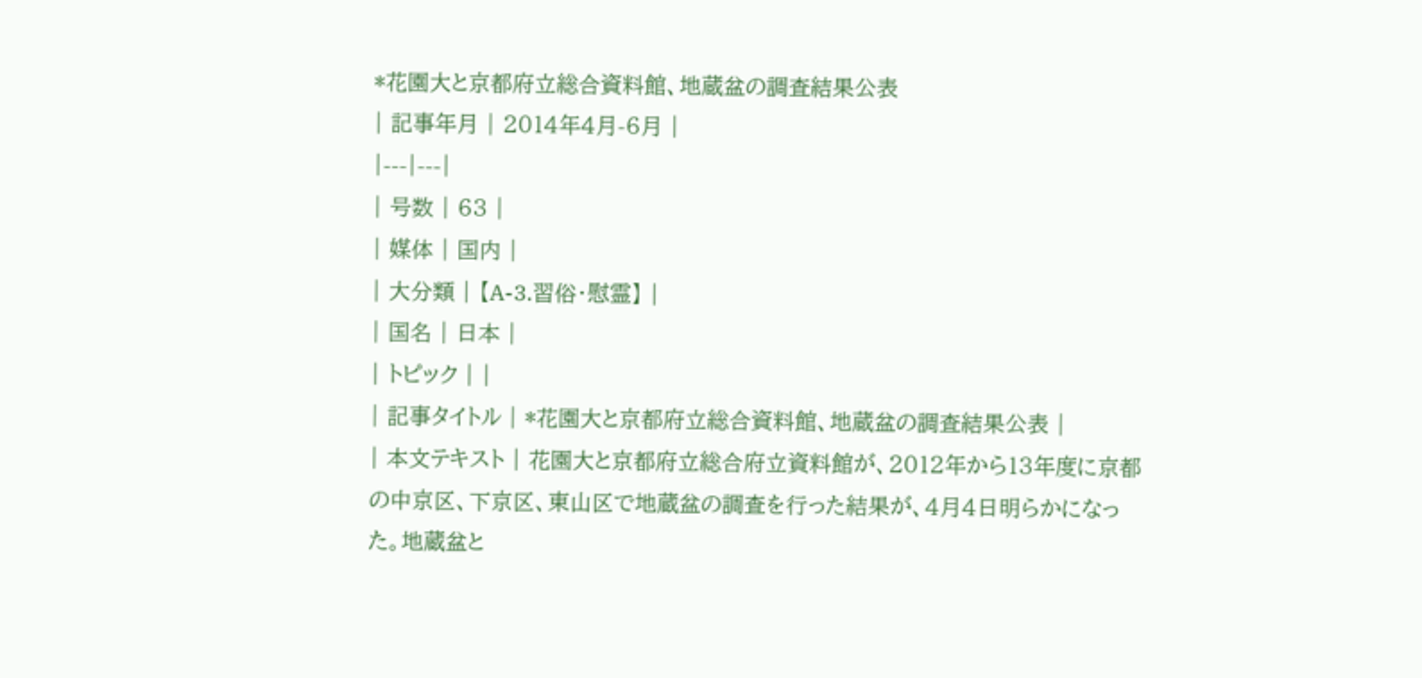*花園大と京都府立総合資料館、地蔵盆の調査結果公表
| 記事年月 | 2014年4月-6月 |
|---|---|
| 号数 | 63 |
| 媒体 | 国内 |
| 大分類 | 【A-3.習俗・慰霊】 |
| 国名 | 日本 |
| トピック | |
| 記事タイトル | *花園大と京都府立総合資料館、地蔵盆の調査結果公表 |
| 本文テキスト | 花園大と京都府立総合府立資料館が、2012年から13年度に京都の中京区、下京区、東山区で地蔵盆の調査を行った結果が、4月4日明らかになった。地蔵盆と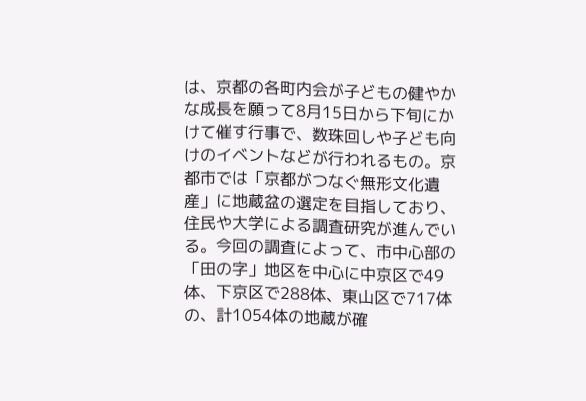は、京都の各町内会が子どもの健やかな成長を願って8月15日から下旬にかけて催す行事で、数珠回しや子ども向けのイベントなどが行われるもの。京都市では「京都がつなぐ無形文化遺産」に地蔵盆の選定を目指しており、住民や大学による調査研究が進んでいる。今回の調査によって、市中心部の「田の字」地区を中心に中京区で49体、下京区で288体、東山区で717体の、計1054体の地蔵が確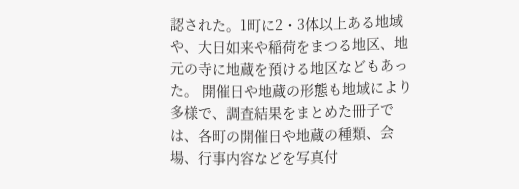認された。1町に2・3体以上ある地域や、大日如来や稲荷をまつる地区、地元の寺に地蔵を預ける地区などもあった。 開催日や地蔵の形態も地域により多様で、調査結果をまとめた冊子では、各町の開催日や地蔵の種類、会場、行事内容などを写真付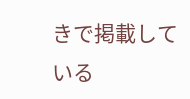きで掲載している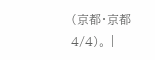(京都・京都4/4)。 |